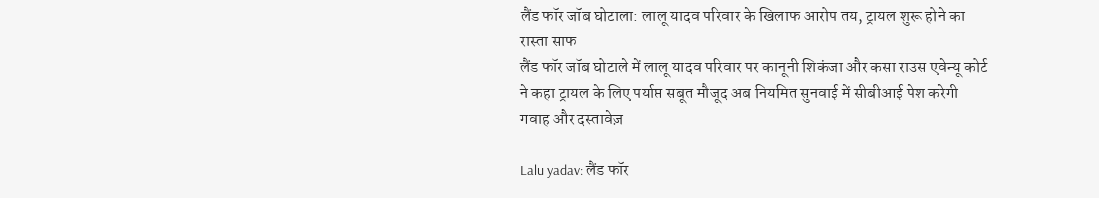लैंड फॉर जॉब घोटाला: लालू यादव परिवार के खिलाफ आरोप तय, ट्रायल शुरू होने का रास्ता साफ
लैंड फॉर जॉब घोटाले में लालू यादव परिवार पर कानूनी शिकंजा और कसा राउस एवेन्यू कोर्ट ने कहा ट्रायल के लिए पर्याप्त सबूत मौजूद अब नियमित सुनवाई में सीबीआई पेश करेगी गवाह और दस्तावेज़

Lalu yadav: लैंड फॉर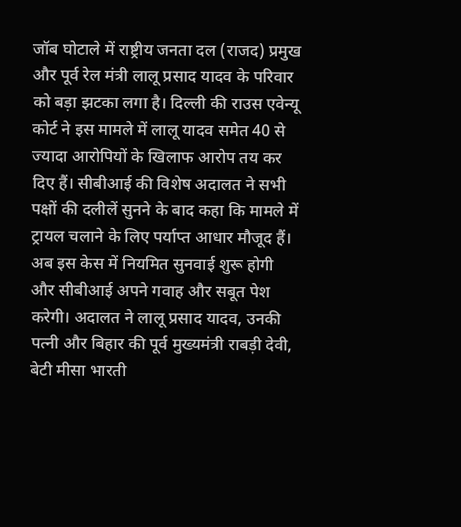जॉब घोटाले में राष्ट्रीय जनता दल (राजद) प्रमुख और पूर्व रेल मंत्री लालू प्रसाद यादव के परिवार को बड़ा झटका लगा है। दिल्ली की राउस एवेन्यू कोर्ट ने इस मामले में लालू यादव समेत 40 से ज्यादा आरोपियों के खिलाफ आरोप तय कर दिए हैं। सीबीआई की विशेष अदालत ने सभी पक्षों की दलीलें सुनने के बाद कहा कि मामले में ट्रायल चलाने के लिए पर्याप्त आधार मौजूद हैं। अब इस केस में नियमित सुनवाई शुरू होगी और सीबीआई अपने गवाह और सबूत पेश करेगी। अदालत ने लालू प्रसाद यादव, उनकी पत्नी और बिहार की पूर्व मुख्यमंत्री राबड़ी देवी, बेटी मीसा भारती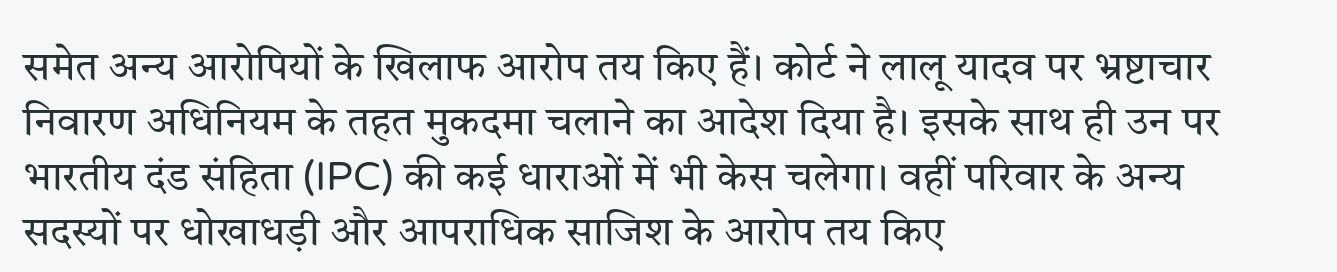समेत अन्य आरोपियों के खिलाफ आरोप तय किए हैं। कोर्ट ने लालू यादव पर भ्रष्टाचार निवारण अधिनियम के तहत मुकदमा चलाने का आदेश दिया है। इसके साथ ही उन पर भारतीय दंड संहिता (IPC) की कई धाराओं में भी केस चलेगा। वहीं परिवार के अन्य सदस्यों पर धोखाधड़ी और आपराधिक साजिश के आरोप तय किए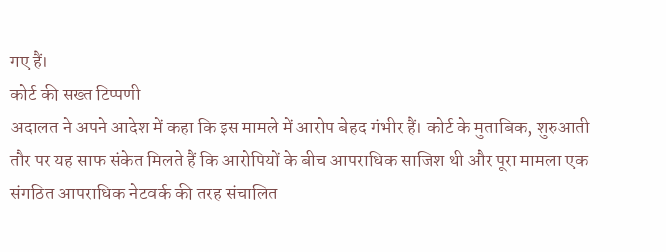गए हैं।
कोर्ट की सख्त टिप्पणी
अदालत ने अपने आदेश में कहा कि इस मामले में आरोप बेहद गंभीर हैं। कोर्ट के मुताबिक, शुरुआती तौर पर यह साफ संकेत मिलते हैं कि आरोपियों के बीच आपराधिक साजिश थी और पूरा मामला एक संगठित आपराधिक नेटवर्क की तरह संचालित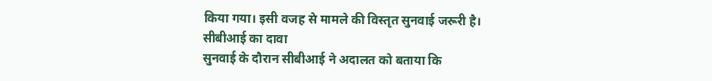किया गया। इसी वजह से मामले की विस्तृत सुनवाई जरूरी है।
सीबीआई का दावा
सुनवाई के दौरान सीबीआई ने अदालत को बताया कि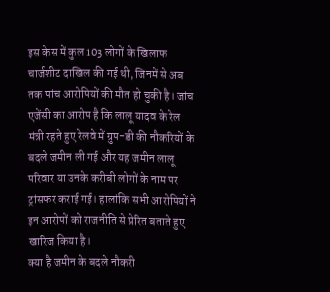इस केस में कुल 103 लोगों के खिलाफ चार्जशीट दाखिल की गई थी, जिनमें से अब तक पांच आरोपियों की मौत हो चुकी है। जांच एजेंसी का आरोप है कि लालू यादव के रेल मंत्री रहते हुए रेलवे में ग्रुप-डी की नौकरियों के बदले जमीन ली गई और यह जमीन लालू परिवार या उनके करीबी लोगों के नाम पर ट्रांसफर कराई गई। हालांकि सभी आरोपियों ने इन आरोपों को राजनीति से प्रेरित बताते हुए खारिज किया है।
क्या है जमीन के बदले नौकरी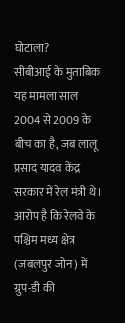घोटाला?
सीबीआई के मुताबिक यह मामला साल 2004 से 2009 के बीच का है, जब लालू प्रसाद यादव केंद्र सरकार में रेल मंत्री थे। आरोप है कि रेलवे के पश्चिम मध्य क्षेत्र (जबलपुर जोन) में ग्रुप-डी की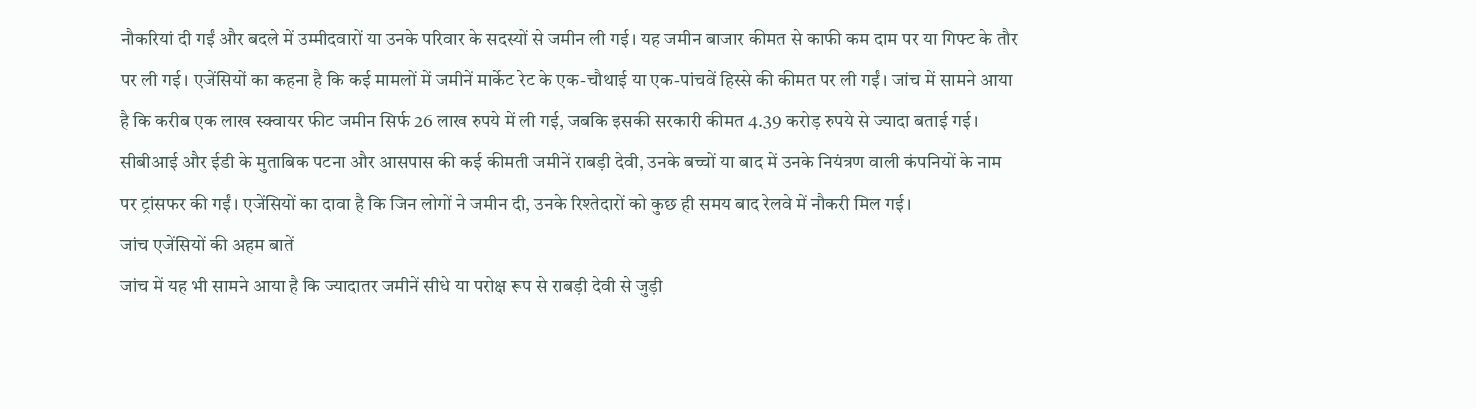नौकरियां दी गईं और बदले में उम्मीदवारों या उनके परिवार के सदस्यों से जमीन ली गई। यह जमीन बाजार कीमत से काफी कम दाम पर या गिफ्ट के तौर पर ली गई। एजेंसियों का कहना है कि कई मामलों में जमीनें मार्केट रेट के एक-चौथाई या एक-पांचवें हिस्से की कीमत पर ली गईं। जांच में सामने आया है कि करीब एक लाख स्क्वायर फीट जमीन सिर्फ 26 लाख रुपये में ली गई, जबकि इसकी सरकारी कीमत 4.39 करोड़ रुपये से ज्यादा बताई गई। सीबीआई और ईडी के मुताबिक पटना और आसपास की कई कीमती जमीनें राबड़ी देवी, उनके बच्चों या बाद में उनके नियंत्रण वाली कंपनियों के नाम पर ट्रांसफर की गईं। एजेंसियों का दावा है कि जिन लोगों ने जमीन दी, उनके रिश्तेदारों को कुछ ही समय बाद रेलवे में नौकरी मिल गई।
जांच एजेंसियों की अहम बातें
जांच में यह भी सामने आया है कि ज्यादातर जमीनें सीधे या परोक्ष रूप से राबड़ी देवी से जुड़ी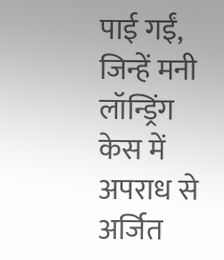पाई गईं, जिन्हें मनी लॉन्ड्रिंग केस में अपराध से अर्जित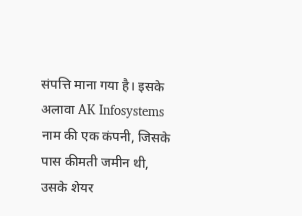संपत्ति माना गया है। इसके अलावा AK Infosystems नाम की एक कंपनी, जिसके पास कीमती जमीन थी, उसके शेयर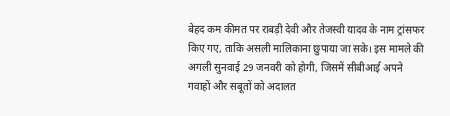बेहद कम कीमत पर राबड़ी देवी और तेजस्वी यादव के नाम ट्रांसफर किए गए, ताकि असली मालिकाना छुपाया जा सके। इस मामले की अगली सुनवाई 29 जनवरी को होगी, जिसमें सीबीआई अपने गवाहों और सबूतों को अदालत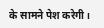के सामने पेश करेगी।